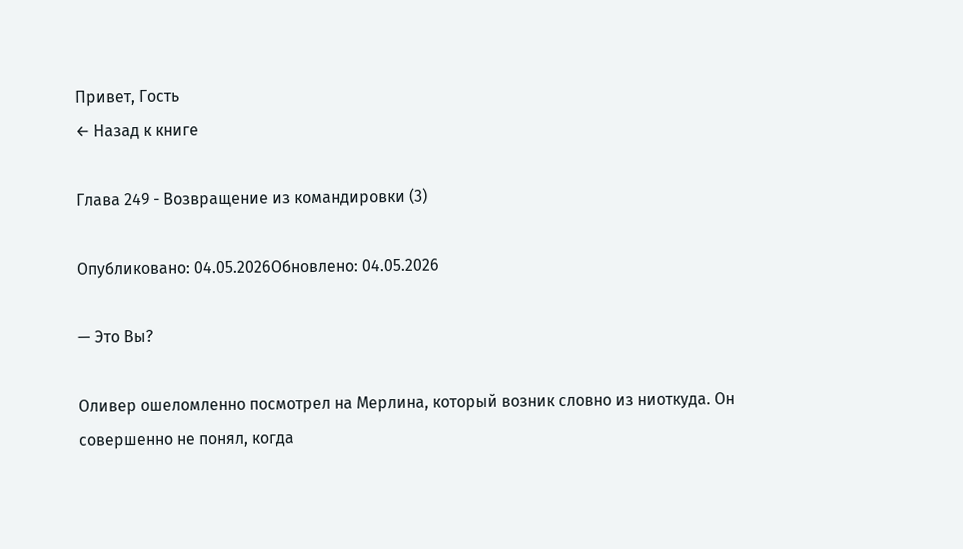Привет, Гость
← Назад к книге

Глава 249 - Возвращение из командировки (3)

Опубликовано: 04.05.2026Обновлено: 04.05.2026

— Это Вы?

Оливер ошеломленно посмотрел на Мерлина, который возник словно из ниоткуда. Он совершенно не понял, когда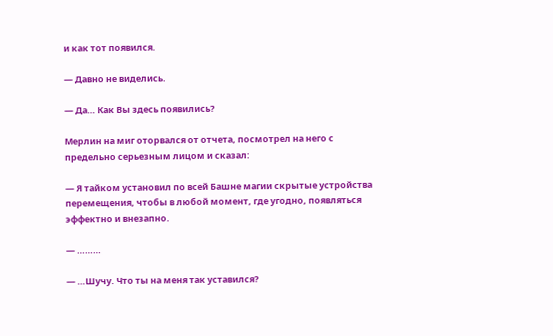и как тот появился.

— Давно не виделись.

— Да… Как Вы здесь появились?

Мерлин на миг оторвался от отчета, посмотрел на него с предельно серьезным лицом и сказал:

— Я тайком установил по всей Башне магии скрытые устройства перемещения, чтобы в любой момент, где угодно, появляться эффектно и внезапно.

— ………

— …Шучу. Что ты на меня так уставился?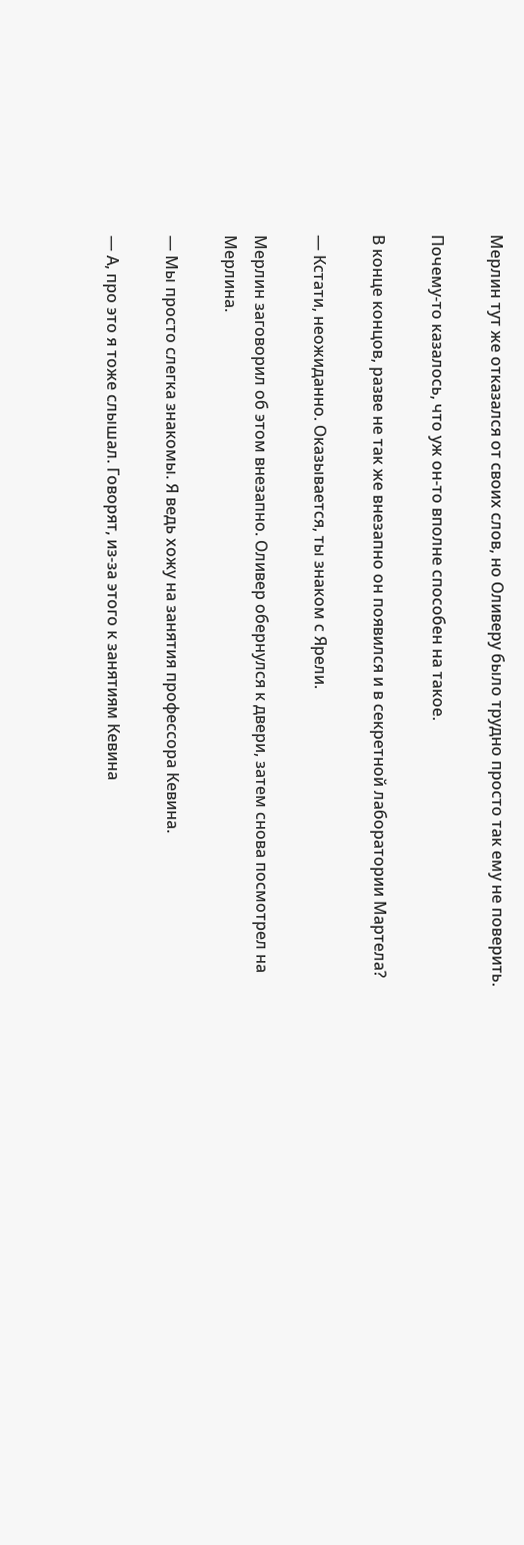Мерлин тут же отказался от своих слов, но Оливеру было трудно просто так ему не поверить.

Почему-то казалось, что уж он-то вполне способен на такое.

В конце концов, разве не так же внезапно он появился и в секретной лаборатории Мартела?

— Кстати, неожиданно. Оказывается, ты знаком с Ярели.

Мерлин заговорил об этом внезапно. Оливер обернулся к двери, затем снова посмотрел на Мерлина.

— Мы просто слегка знакомы. Я ведь хожу на занятия профессора Кевина.

— А, про это я тоже слышал. Говорят, из-за этого к занятиям Кевина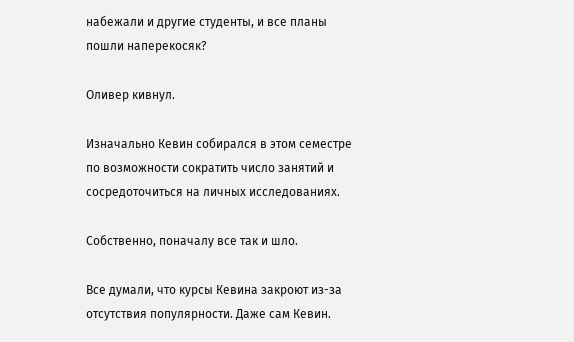набежали и другие студенты, и все планы пошли наперекосяк?

Оливер кивнул.

Изначально Кевин собирался в этом семестре по возможности сократить число занятий и сосредоточиться на личных исследованиях.

Собственно, поначалу все так и шло.

Все думали, что курсы Кевина закроют из-за отсутствия популярности. Даже сам Кевин.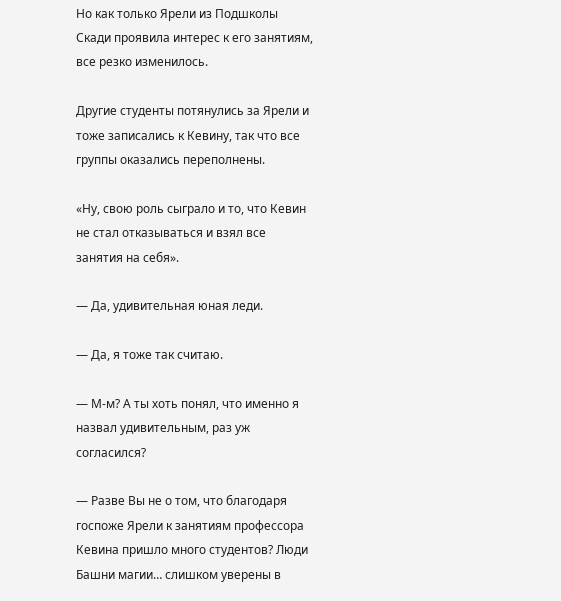Но как только Ярели из Подшколы Скади проявила интерес к его занятиям, все резко изменилось.

Другие студенты потянулись за Ярели и тоже записались к Кевину, так что все группы оказались переполнены.

«Ну, свою роль сыграло и то, что Кевин не стал отказываться и взял все занятия на себя».

— Да, удивительная юная леди.

— Да, я тоже так считаю.

— М-м? А ты хоть понял, что именно я назвал удивительным, раз уж согласился?

— Разве Вы не о том, что благодаря госпоже Ярели к занятиям профессора Кевина пришло много студентов? Люди Башни магии… слишком уверены в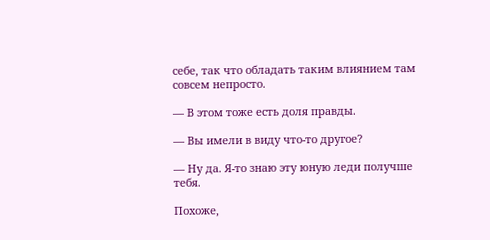себе, так что обладать таким влиянием там совсем непросто.

— В этом тоже есть доля правды.

— Вы имели в виду что-то другое?

— Ну да. Я-то знаю эту юную леди получше тебя.

Похоже,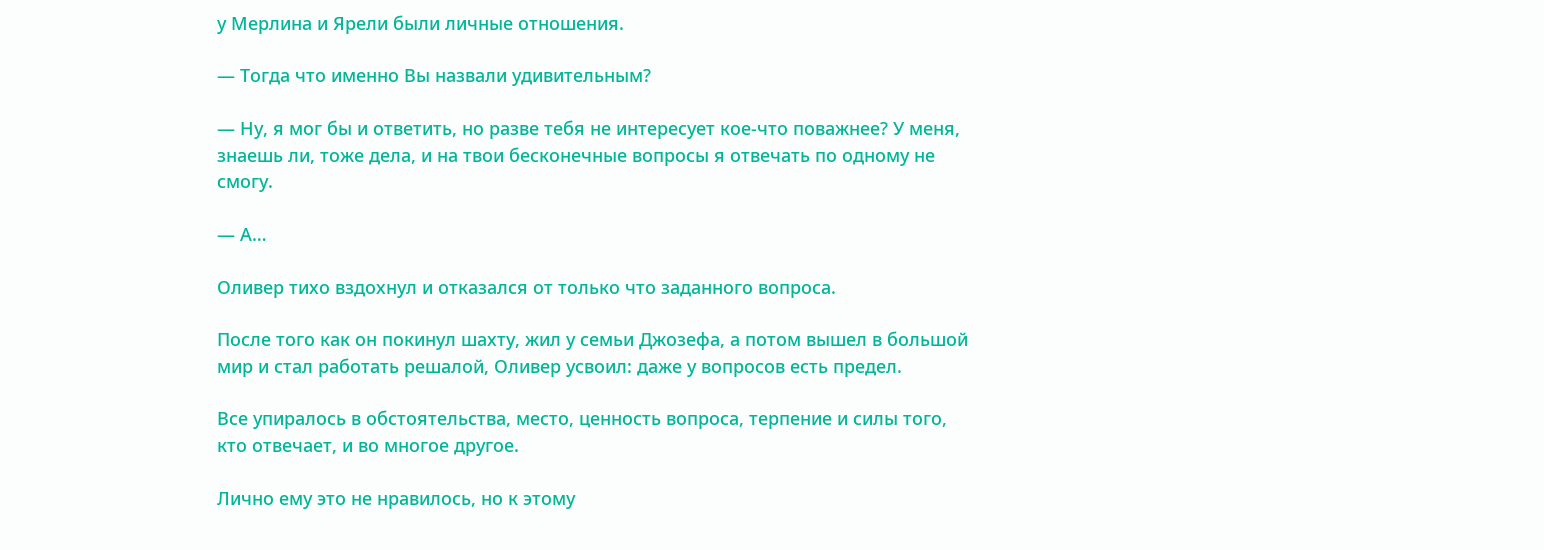у Мерлина и Ярели были личные отношения.

— Тогда что именно Вы назвали удивительным?

— Ну, я мог бы и ответить, но разве тебя не интересует кое-что поважнее? У меня, знаешь ли, тоже дела, и на твои бесконечные вопросы я отвечать по одному не смогу.

— А…

Оливер тихо вздохнул и отказался от только что заданного вопроса.

После того как он покинул шахту, жил у семьи Джозефа, а потом вышел в большой мир и стал работать решалой, Оливер усвоил: даже у вопросов есть предел.

Все упиралось в обстоятельства, место, ценность вопроса, терпение и силы того, кто отвечает, и во многое другое.

Лично ему это не нравилось, но к этому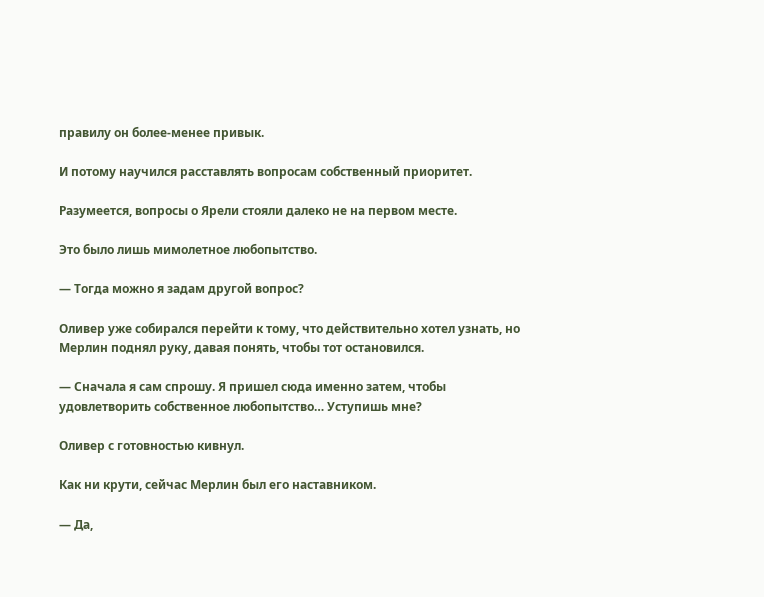правилу он более-менее привык.

И потому научился расставлять вопросам собственный приоритет.

Разумеется, вопросы о Ярели стояли далеко не на первом месте.

Это было лишь мимолетное любопытство.

— Тогда можно я задам другой вопрос?

Оливер уже собирался перейти к тому, что действительно хотел узнать, но Мерлин поднял руку, давая понять, чтобы тот остановился.

— Сначала я сам спрошу. Я пришел сюда именно затем, чтобы удовлетворить собственное любопытство… Уступишь мне?

Оливер с готовностью кивнул.

Как ни крути, сейчас Мерлин был его наставником.

— Да,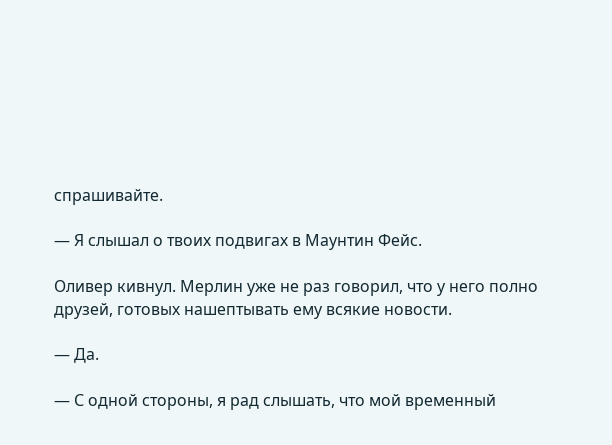спрашивайте.

— Я слышал о твоих подвигах в Маунтин Фейс.

Оливер кивнул. Мерлин уже не раз говорил, что у него полно друзей, готовых нашептывать ему всякие новости.

— Да.

— С одной стороны, я рад слышать, что мой временный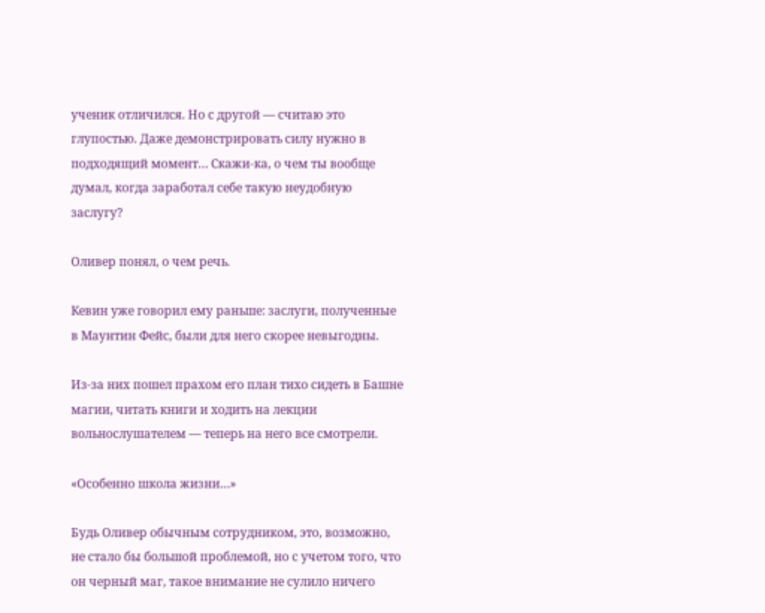ученик отличился. Но с другой — считаю это глупостью. Даже демонстрировать силу нужно в подходящий момент… Скажи-ка, о чем ты вообще думал, когда заработал себе такую неудобную заслугу?

Оливер понял, о чем речь.

Кевин уже говорил ему раньше: заслуги, полученные в Маунтин Фейс, были для него скорее невыгодны.

Из-за них пошел прахом его план тихо сидеть в Башне магии, читать книги и ходить на лекции вольнослушателем — теперь на него все смотрели.

«Особенно школа жизни…»

Будь Оливер обычным сотрудником, это, возможно, не стало бы большой проблемой, но с учетом того, что он черный маг, такое внимание не сулило ничего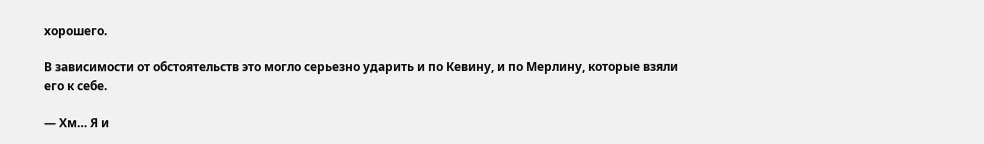хорошего.

В зависимости от обстоятельств это могло серьезно ударить и по Кевину, и по Мерлину, которые взяли его к себе.

— Хм… Я и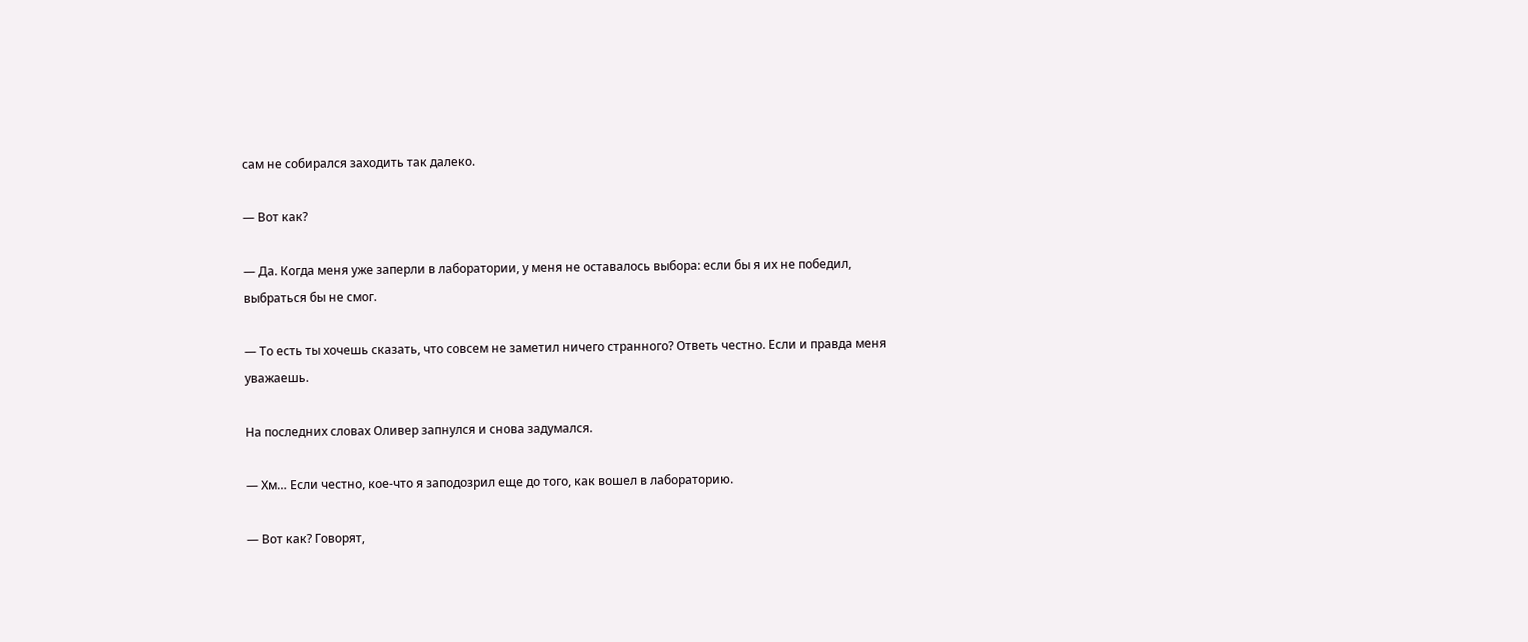сам не собирался заходить так далеко.

— Вот как?

— Да. Когда меня уже заперли в лаборатории, у меня не оставалось выбора: если бы я их не победил, выбраться бы не смог.

— То есть ты хочешь сказать, что совсем не заметил ничего странного? Ответь честно. Если и правда меня уважаешь.

На последних словах Оливер запнулся и снова задумался.

— Хм… Если честно, кое-что я заподозрил еще до того, как вошел в лабораторию.

— Вот как? Говорят,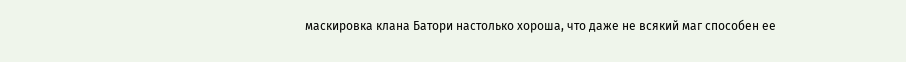маскировка клана Батори настолько хороша, что даже не всякий маг способен ее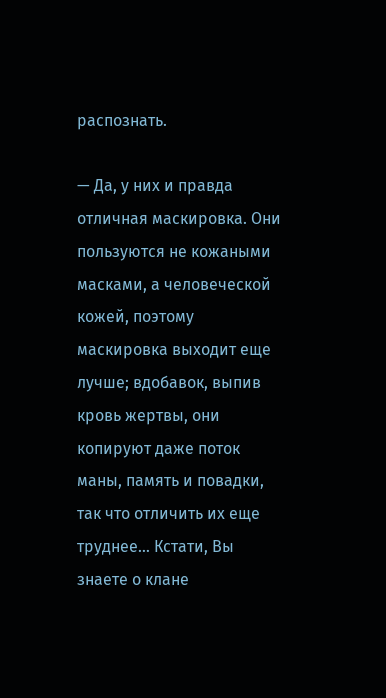распознать.

— Да, у них и правда отличная маскировка. Они пользуются не кожаными масками, а человеческой кожей, поэтому маскировка выходит еще лучше; вдобавок, выпив кровь жертвы, они копируют даже поток маны, память и повадки, так что отличить их еще труднее… Кстати, Вы знаете о клане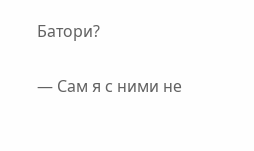Батори?

— Сам я с ними не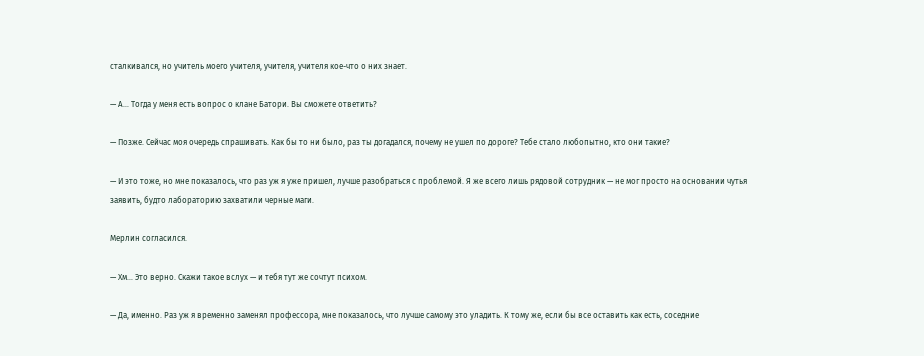сталкивался, но учитель моего учителя, учителя, учителя кое-что о них знает.

— А… Тогда у меня есть вопрос о клане Батори. Вы сможете ответить?

— Позже. Сейчас моя очередь спрашивать. Как бы то ни было, раз ты догадался, почему не ушел по дороге? Тебе стало любопытно, кто они такие?

— И это тоже, но мне показалось, что раз уж я уже пришел, лучше разобраться с проблемой. Я же всего лишь рядовой сотрудник — не мог просто на основании чутья заявить, будто лабораторию захватили черные маги.

Мерлин согласился.

— Хм… Это верно. Скажи такое вслух — и тебя тут же сочтут психом.

— Да, именно. Раз уж я временно заменял профессора, мне показалось, что лучше самому это уладить. К тому же, если бы все оставить как есть, соседние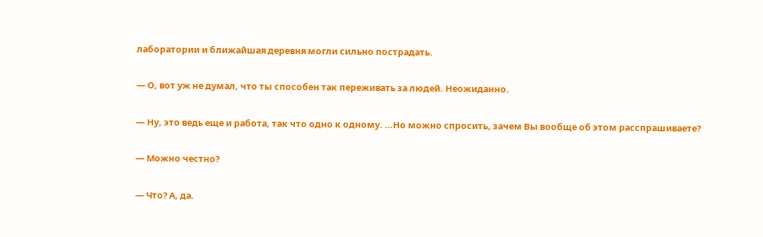лаборатории и ближайшая деревня могли сильно пострадать.

— О, вот уж не думал, что ты способен так переживать за людей. Неожиданно.

— Ну, это ведь еще и работа, так что одно к одному. …Но можно спросить, зачем Вы вообще об этом расспрашиваете?

— Можно честно?

— Что? А, да.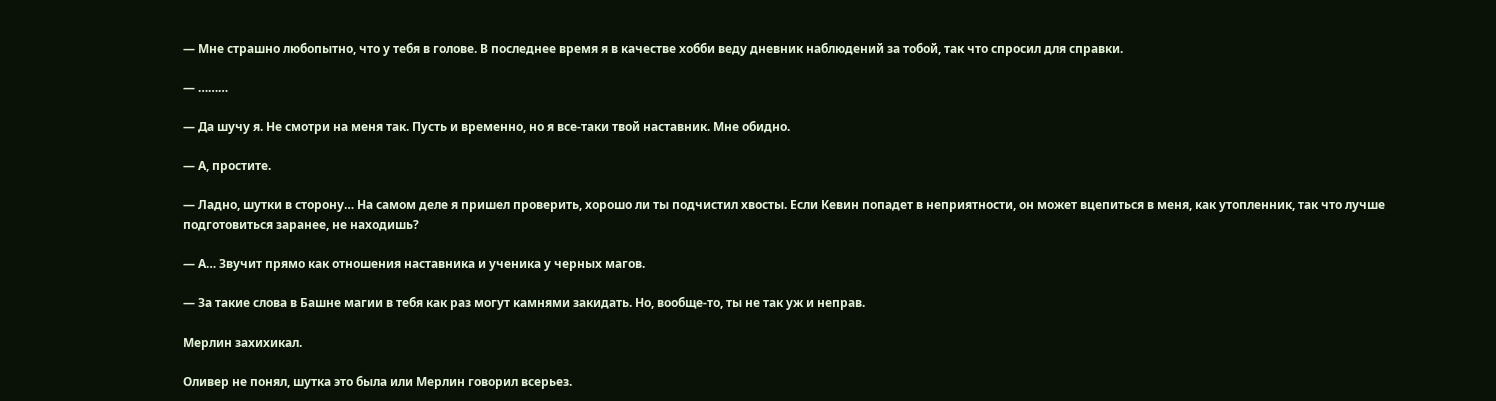— Мне страшно любопытно, что у тебя в голове. В последнее время я в качестве хобби веду дневник наблюдений за тобой, так что спросил для справки.

— ………

— Да шучу я. Не смотри на меня так. Пусть и временно, но я все-таки твой наставник. Мне обидно.

— А, простите.

— Ладно, шутки в сторону… На самом деле я пришел проверить, хорошо ли ты подчистил хвосты. Если Кевин попадет в неприятности, он может вцепиться в меня, как утопленник, так что лучше подготовиться заранее, не находишь?

— А… Звучит прямо как отношения наставника и ученика у черных магов.

— За такие слова в Башне магии в тебя как раз могут камнями закидать. Но, вообще-то, ты не так уж и неправ.

Мерлин захихикал.

Оливер не понял, шутка это была или Мерлин говорил всерьез.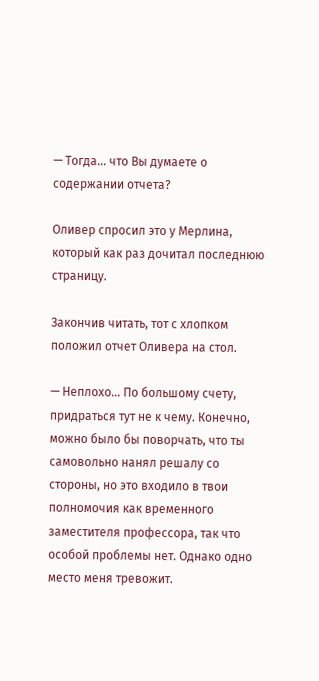— Тогда… что Вы думаете о содержании отчета?

Оливер спросил это у Мерлина, который как раз дочитал последнюю страницу.

Закончив читать, тот с хлопком положил отчет Оливера на стол.

— Неплохо… По большому счету, придраться тут не к чему. Конечно, можно было бы поворчать, что ты самовольно нанял решалу со стороны, но это входило в твои полномочия как временного заместителя профессора, так что особой проблемы нет. Однако одно место меня тревожит.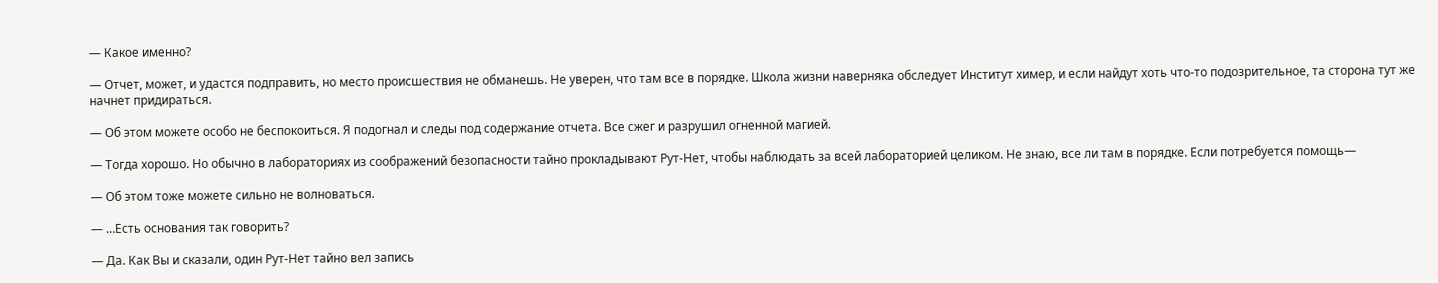— Какое именно?

— Отчет, может, и удастся подправить, но место происшествия не обманешь. Не уверен, что там все в порядке. Школа жизни наверняка обследует Институт химер, и если найдут хоть что-то подозрительное, та сторона тут же начнет придираться.

— Об этом можете особо не беспокоиться. Я подогнал и следы под содержание отчета. Все сжег и разрушил огненной магией.

— Тогда хорошо. Но обычно в лабораториях из соображений безопасности тайно прокладывают Рут-Нет, чтобы наблюдать за всей лабораторией целиком. Не знаю, все ли там в порядке. Если потребуется помощь—

— Об этом тоже можете сильно не волноваться.

— …Есть основания так говорить?

— Да. Как Вы и сказали, один Рут-Нет тайно вел запись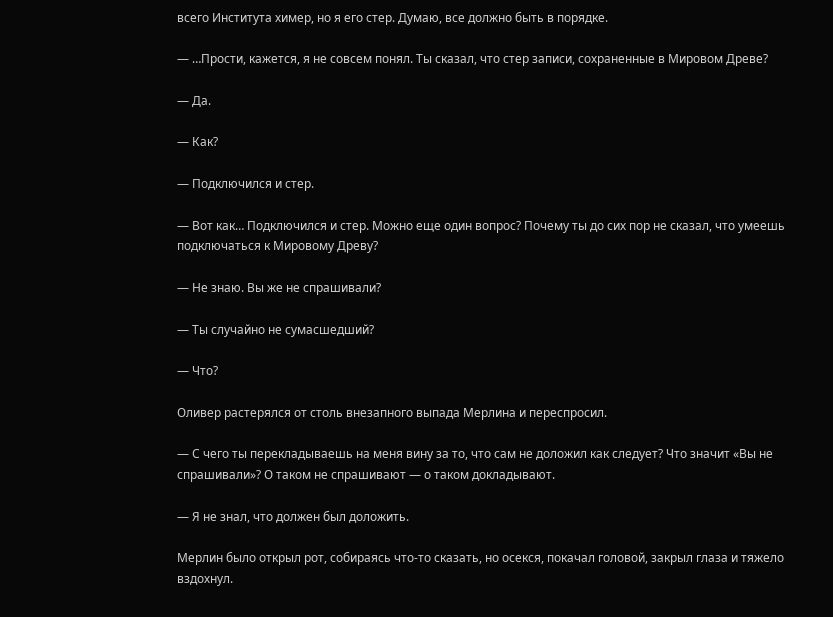всего Института химер, но я его стер. Думаю, все должно быть в порядке.

— …Прости, кажется, я не совсем понял. Ты сказал, что стер записи, сохраненные в Мировом Древе?

— Да.

— Как?

— Подключился и стер.

— Вот как… Подключился и стер. Можно еще один вопрос? Почему ты до сих пор не сказал, что умеешь подключаться к Мировому Древу?

— Не знаю. Вы же не спрашивали?

— Ты случайно не сумасшедший?

— Что?

Оливер растерялся от столь внезапного выпада Мерлина и переспросил.

— С чего ты перекладываешь на меня вину за то, что сам не доложил как следует? Что значит «Вы не спрашивали»? О таком не спрашивают — о таком докладывают.

— Я не знал, что должен был доложить.

Мерлин было открыл рот, собираясь что-то сказать, но осекся, покачал головой, закрыл глаза и тяжело вздохнул.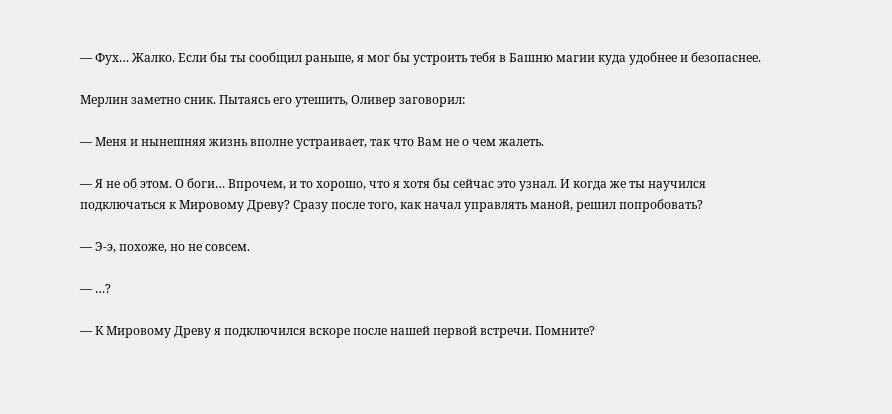— Фух… Жалко. Если бы ты сообщил раньше, я мог бы устроить тебя в Башню магии куда удобнее и безопаснее.

Мерлин заметно сник. Пытаясь его утешить, Оливер заговорил:

— Меня и нынешняя жизнь вполне устраивает, так что Вам не о чем жалеть.

— Я не об этом. О боги… Впрочем, и то хорошо, что я хотя бы сейчас это узнал. И когда же ты научился подключаться к Мировому Древу? Сразу после того, как начал управлять маной, решил попробовать?

— Э-э, похоже, но не совсем.

— …?

— К Мировому Древу я подключился вскоре после нашей первой встречи. Помните?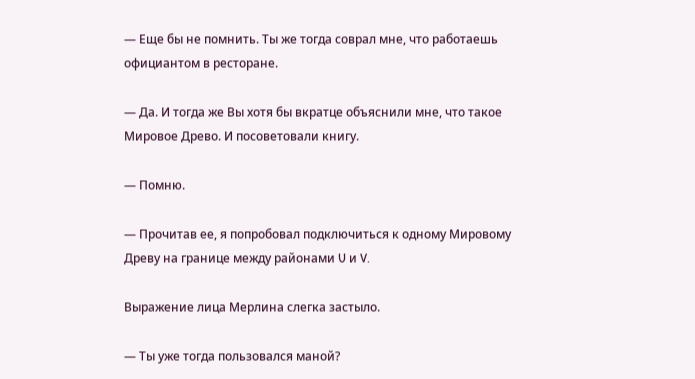— Еще бы не помнить. Ты же тогда соврал мне, что работаешь официантом в ресторане.

— Да. И тогда же Вы хотя бы вкратце объяснили мне, что такое Мировое Древо. И посоветовали книгу.

— Помню.

— Прочитав ее, я попробовал подключиться к одному Мировому Древу на границе между районами U и V.

Выражение лица Мерлина слегка застыло.

— Ты уже тогда пользовался маной?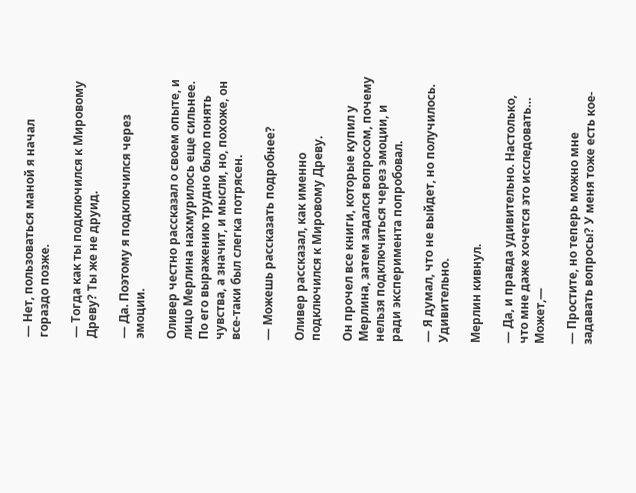— Нет, пользоваться маной я начал гораздо позже.

— Тогда как ты подключился к Мировому Древу? Ты же не друид.

— Да. Поэтому я подключился через эмоции.

Оливер честно рассказал о своем опыте, и лицо Мерлина нахмурилось еще сильнее. По его выражению трудно было понять чувства, а значит, и мысли, но, похоже, он все-таки был слегка потрясен.

— Можешь рассказать подробнее?

Оливер рассказал, как именно подключился к Мировому Древу.

Он прочел все книги, которые купил у Мерлина, затем задался вопросом, почему нельзя подключиться через эмоции, и ради эксперимента попробовал.

— Я думал, что не выйдет, но получилось. Удивительно.

Мерлин кивнул.

— Да, и правда удивительно. Настолько, что мне даже хочется это исследовать… Может,—

— Простите, но теперь можно мне задавать вопросы? У меня тоже есть кое-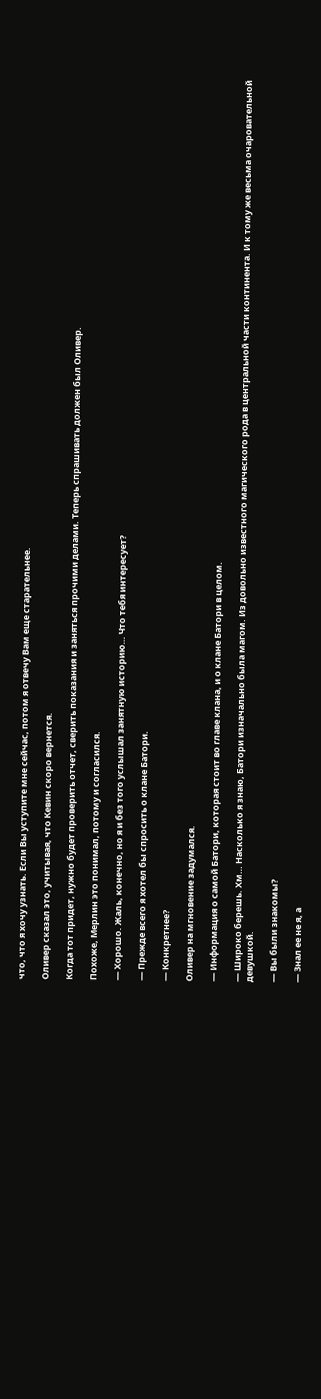что, что я хочу узнать. Если Вы уступите мне сейчас, потом я отвечу Вам еще старательнее.

Оливер сказал это, учитывая, что Кевин скоро вернется.

Когда тот придет, нужно будет проверить отчет, сверить показания и заняться прочими делами. Теперь спрашивать должен был Оливер.

Похоже, Мерлин это понимал, потому и согласился.

— Хорошо. Жаль, конечно, но я и без того услышал занятную историю… Что тебя интересует?

— Прежде всего я хотел бы спросить о клане Батори.

— Конкретнее?

Оливер на мгновение задумался.

— Информация о самой Батори, которая стоит во главе клана, и о клане Батори в целом.

— Широко берешь. Хм… Насколько я знаю, Батори изначально была магом. Из довольно известного магического рода в центральной части континента. И к тому же весьма очаровательной девушкой.

— Вы были знакомы?

— Знал ее не я, а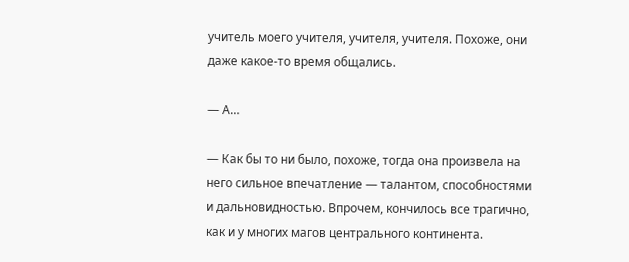учитель моего учителя, учителя, учителя. Похоже, они даже какое-то время общались.

— А…

— Как бы то ни было, похоже, тогда она произвела на него сильное впечатление — талантом, способностями и дальновидностью. Впрочем, кончилось все трагично, как и у многих магов центрального континента.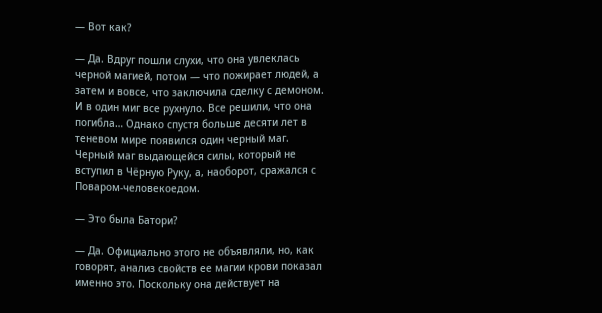— Вот как?

— Да. Вдруг пошли слухи, что она увлеклась черной магией, потом — что пожирает людей, а затем и вовсе, что заключила сделку с демоном. И в один миг все рухнуло. Все решили, что она погибла… Однако спустя больше десяти лет в теневом мире появился один черный маг. Черный маг выдающейся силы, который не вступил в Чёрную Руку, а, наоборот, сражался с Поваром-человекоедом.

— Это была Батори?

— Да. Официально этого не объявляли, но, как говорят, анализ свойств ее магии крови показал именно это. Поскольку она действует на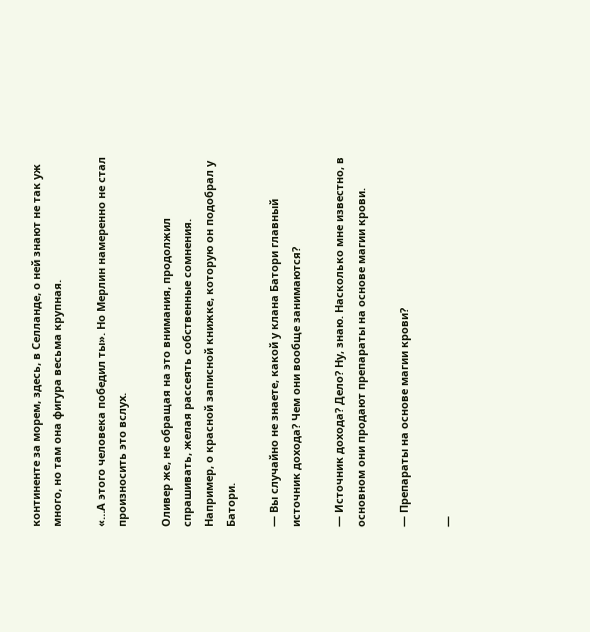континенте за морем, здесь, в Селланде, о ней знают не так уж много, но там она фигура весьма крупная.

«…А этого человека победил ты». Но Мерлин намеренно не стал произносить это вслух.

Оливер же, не обращая на это внимания, продолжил спрашивать, желая рассеять собственные сомнения. Например, о красной записной книжке, которую он подобрал у Батори.

— Вы случайно не знаете, какой у клана Батори главный источник дохода? Чем они вообще занимаются?

— Источник дохода? Дело? Ну, знаю. Насколько мне известно, в основном они продают препараты на основе магии крови.

— Препараты на основе магии крови?

—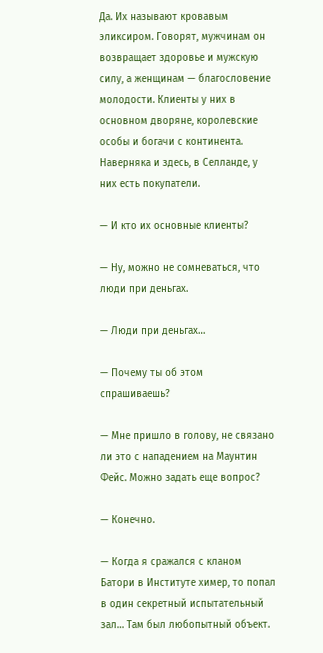Да. Их называют кровавым эликсиром. Говорят, мужчинам он возвращает здоровье и мужскую силу, а женщинам — благословение молодости. Клиенты у них в основном дворяне, королевские особы и богачи с континента. Наверняка и здесь, в Селланде, у них есть покупатели.

— И кто их основные клиенты?

— Ну, можно не сомневаться, что люди при деньгах.

— Люди при деньгах…

— Почему ты об этом спрашиваешь?

— Мне пришло в голову, не связано ли это с нападением на Маунтин Фейс. Можно задать еще вопрос?

— Конечно.

— Когда я сражался с кланом Батори в Институте химер, то попал в один секретный испытательный зал… Там был любопытный объект.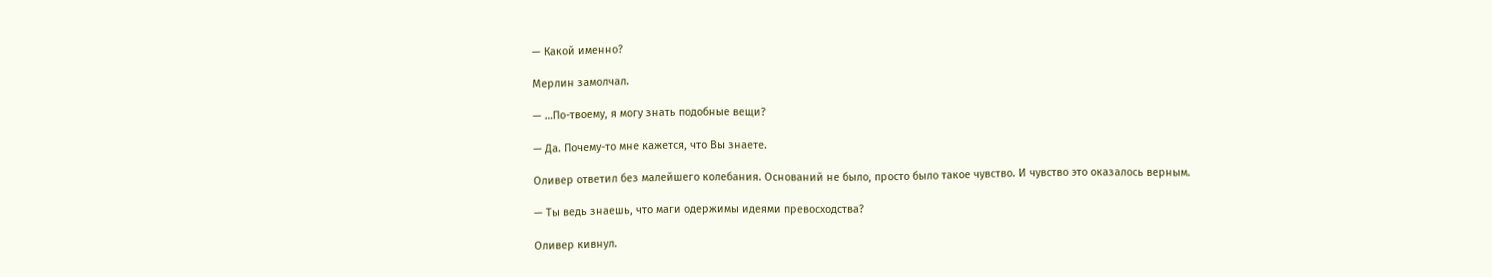— Какой именно?

Мерлин замолчал.

— …По-твоему, я могу знать подобные вещи?

— Да. Почему-то мне кажется, что Вы знаете.

Оливер ответил без малейшего колебания. Оснований не было, просто было такое чувство. И чувство это оказалось верным.

— Ты ведь знаешь, что маги одержимы идеями превосходства?

Оливер кивнул.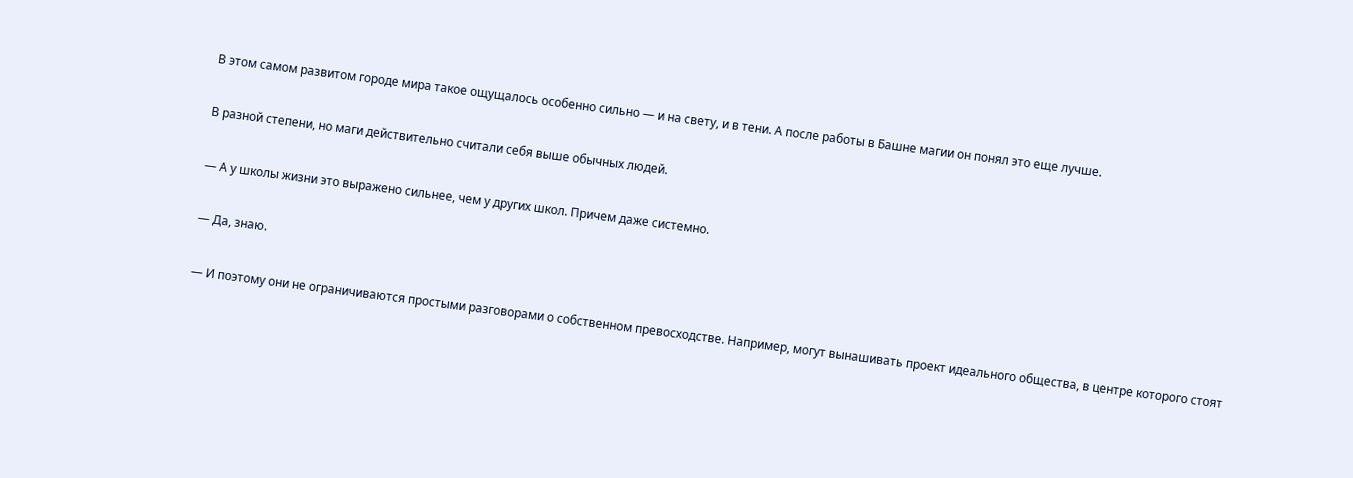В этом самом развитом городе мира такое ощущалось особенно сильно — и на свету, и в тени. А после работы в Башне магии он понял это еще лучше.

В разной степени, но маги действительно считали себя выше обычных людей.

— А у школы жизни это выражено сильнее, чем у других школ. Причем даже системно.

— Да, знаю.

— И поэтому они не ограничиваются простыми разговорами о собственном превосходстве. Например, могут вынашивать проект идеального общества, в центре которого стоят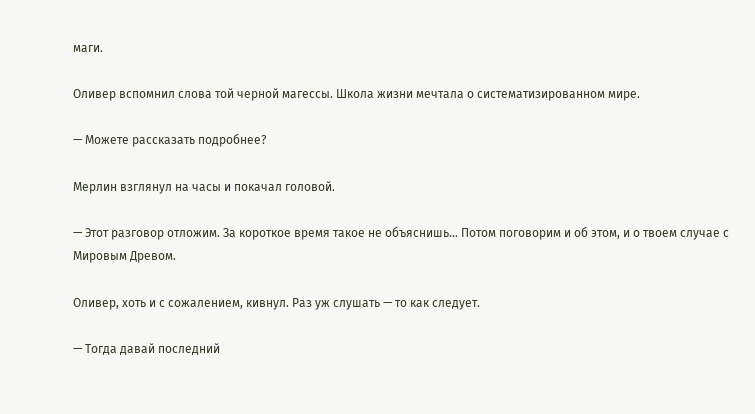маги.

Оливер вспомнил слова той черной магессы. Школа жизни мечтала о систематизированном мире.

— Можете рассказать подробнее?

Мерлин взглянул на часы и покачал головой.

— Этот разговор отложим. За короткое время такое не объяснишь… Потом поговорим и об этом, и о твоем случае с Мировым Древом.

Оливер, хоть и с сожалением, кивнул. Раз уж слушать — то как следует.

— Тогда давай последний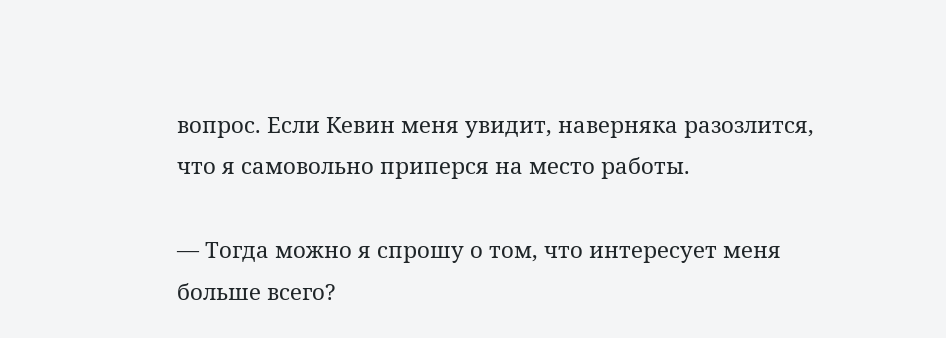вопрос. Если Кевин меня увидит, наверняка разозлится, что я самовольно приперся на место работы.

— Тогда можно я спрошу о том, что интересует меня больше всего?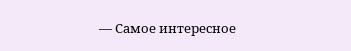— Самое интересное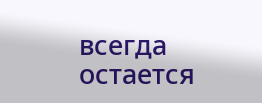всегда остается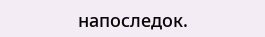напоследок.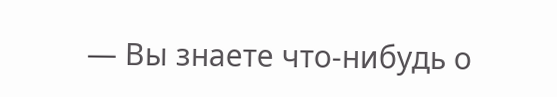— Вы знаете что-нибудь о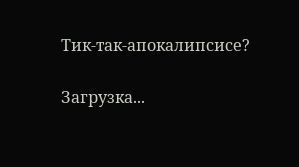Тик-так-апокалипсисе?

Загрузка...